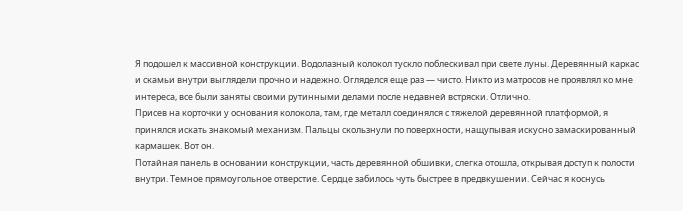Я подошел к массивной конструкции. Водолазный колокол тускло поблескивал при свете луны. Деревянный каркас и скамьи внутри выглядели прочно и надежно. Огляделся еще раз — чисто. Никто из матросов не проявлял ко мне интереса, все были заняты своими рутинными делами после недавней встряски. Отлично.
Присев на корточки у основания колокола, там, где металл соединялся с тяжелой деревянной платформой, я принялся искать знакомый механизм. Пальцы скользнули по поверхности, нащупывая искусно замаскированный кармашек. Вот он.
Потайная панель в основании конструкции, часть деревянной обшивки, слегка отошла, открывая доступ к полости внутри. Темное прямоугольное отверстие. Сердце забилось чуть быстрее в предвкушении. Сейчас я коснусь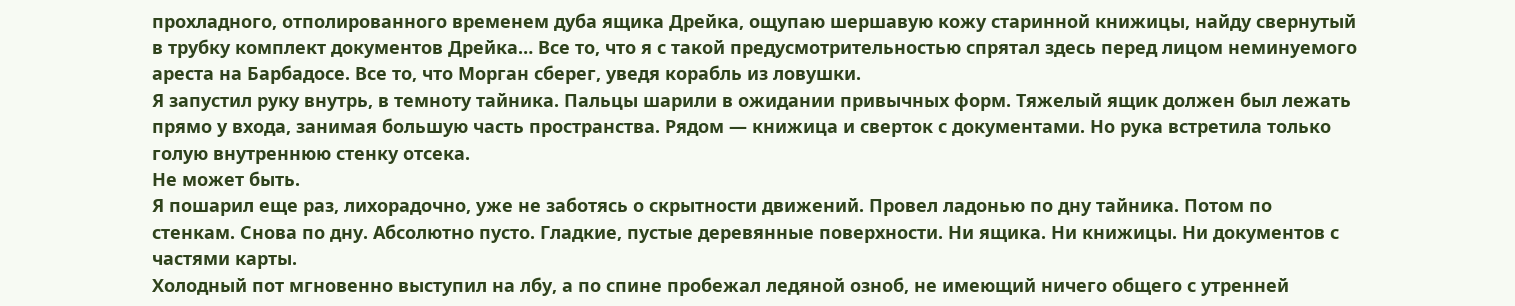прохладного, отполированного временем дуба ящика Дрейка, ощупаю шершавую кожу старинной книжицы, найду свернутый в трубку комплект документов Дрейка… Все то, что я с такой предусмотрительностью спрятал здесь перед лицом неминуемого ареста на Барбадосе. Все то, что Морган сберег, уведя корабль из ловушки.
Я запустил руку внутрь, в темноту тайника. Пальцы шарили в ожидании привычных форм. Тяжелый ящик должен был лежать прямо у входа, занимая большую часть пространства. Рядом — книжица и сверток с документами. Но рука встретила только голую внутреннюю стенку отсека.
Не может быть.
Я пошарил еще раз, лихорадочно, уже не заботясь о скрытности движений. Провел ладонью по дну тайника. Потом по стенкам. Снова по дну. Абсолютно пусто. Гладкие, пустые деревянные поверхности. Ни ящика. Ни книжицы. Ни документов с частями карты.
Холодный пот мгновенно выступил на лбу, а по спине пробежал ледяной озноб, не имеющий ничего общего с утренней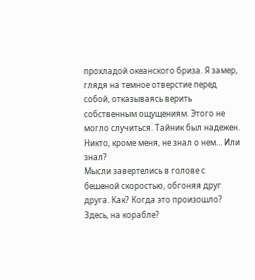прохладой океанского бриза. Я замер, глядя на темное отверстие перед собой, отказываясь верить собственным ощущениям. Этого не могло случиться. Тайник был надежен. Никто, кроме меня, не знал о нем… Или знал?
Мысли завертелись в голове с бешеной скоростью, обгоняя друг друга. Как? Когда это произошло? Здесь, на корабле?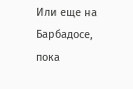Или еще на Барбадосе, пока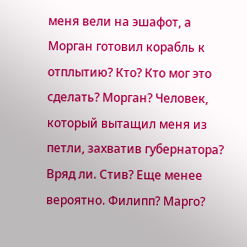меня вели на эшафот, а Морган готовил корабль к отплытию? Кто? Кто мог это сделать? Морган? Человек, который вытащил меня из петли, захватив губернатора? Вряд ли. Стив? Еще менее вероятно. Филипп? Марго?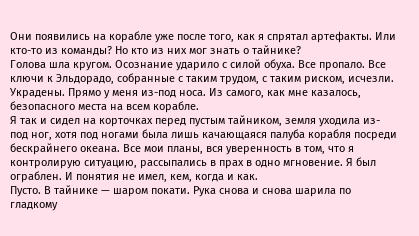Они появились на корабле уже после того, как я спрятал артефакты. Или кто-то из команды? Но кто из них мог знать о тайнике?
Голова шла кругом. Осознание ударило с силой обуха. Все пропало. Все ключи к Эльдорадо, собранные с таким трудом, с таким риском, исчезли. Украдены. Прямо у меня из-под носа. Из самого, как мне казалось, безопасного места на всем корабле.
Я так и сидел на корточках перед пустым тайником, земля уходила из-под ног, хотя под ногами была лишь качающаяся палуба корабля посреди бескрайнего океана. Все мои планы, вся уверенность в том, что я контролирую ситуацию, рассыпались в прах в одно мгновение. Я был ограблен. И понятия не имел, кем, когда и как.
Пусто. В тайнике — шаром покати. Рука снова и снова шарила по гладкому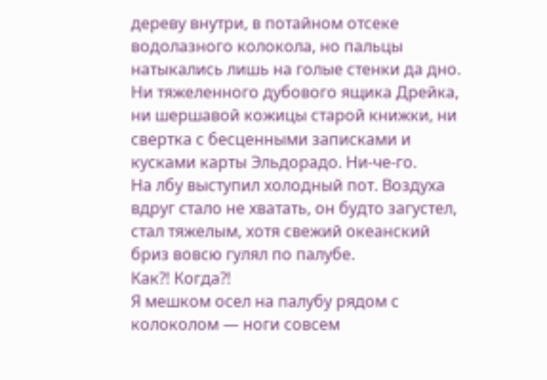дереву внутри, в потайном отсеке водолазного колокола, но пальцы натыкались лишь на голые стенки да дно. Ни тяжеленного дубового ящика Дрейка, ни шершавой кожицы старой книжки, ни свертка с бесценными записками и кусками карты Эльдорадо. Ни-че-го.
На лбу выступил холодный пот. Воздуха вдруг стало не хватать, он будто загустел, стал тяжелым, хотя свежий океанский бриз вовсю гулял по палубе.
Как⁈ Когда⁈
Я мешком осел на палубу рядом с колоколом — ноги совсем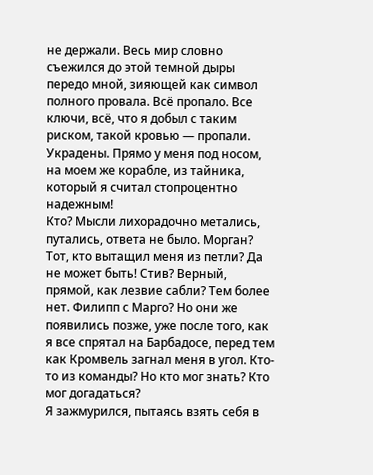не держали. Весь мир словно съежился до этой темной дыры передо мной, зияющей как символ полного провала. Всё пропало. Все ключи, всё, что я добыл с таким риском, такой кровью — пропали. Украдены. Прямо у меня под носом, на моем же корабле, из тайника, который я считал стопроцентно надежным!
Кто? Мысли лихорадочно метались, путались, ответа не было. Морган? Тот, кто вытащил меня из петли? Да не может быть! Стив? Верный, прямой, как лезвие сабли? Тем более нет. Филипп с Марго? Но они же появились позже, уже после того, как я все спрятал на Барбадосе, перед тем как Кромвель загнал меня в угол. Кто-то из команды? Но кто мог знать? Кто мог догадаться?
Я зажмурился, пытаясь взять себя в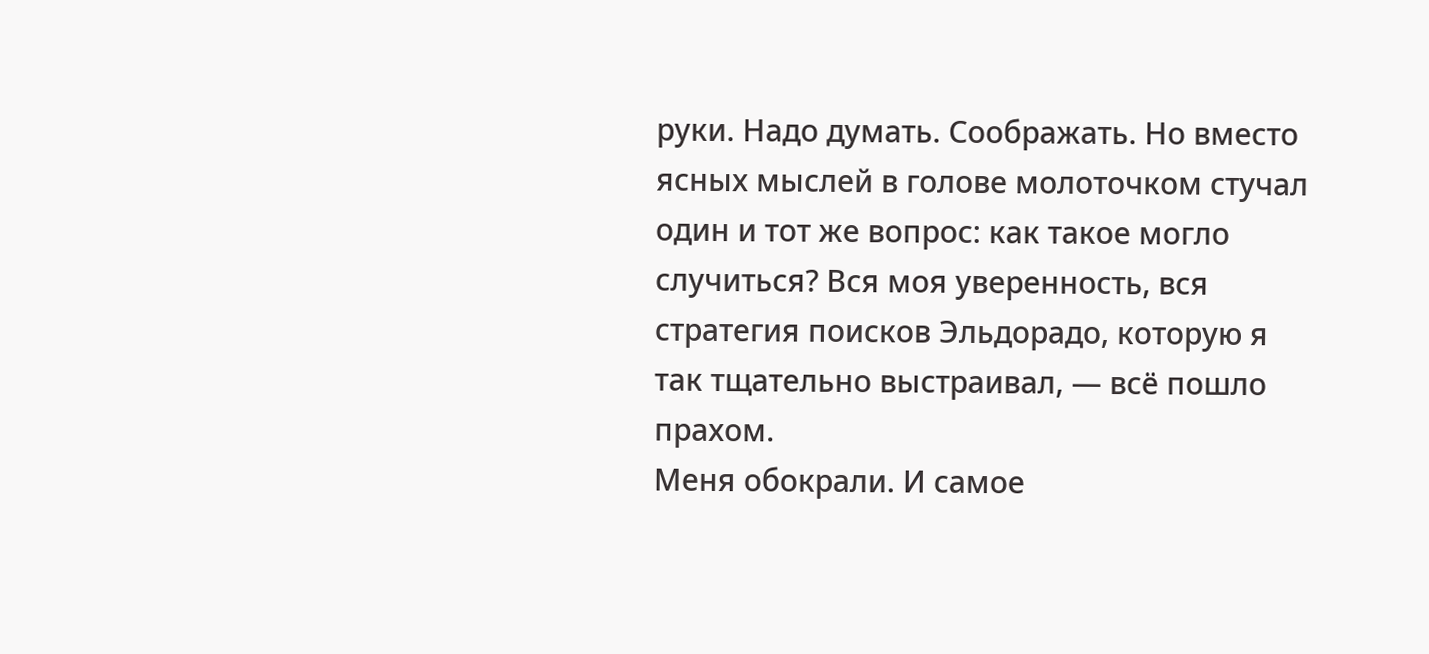руки. Надо думать. Соображать. Но вместо ясных мыслей в голове молоточком стучал один и тот же вопрос: как такое могло случиться? Вся моя уверенность, вся стратегия поисков Эльдорадо, которую я так тщательно выстраивал, — всё пошло прахом.
Меня обокрали. И самое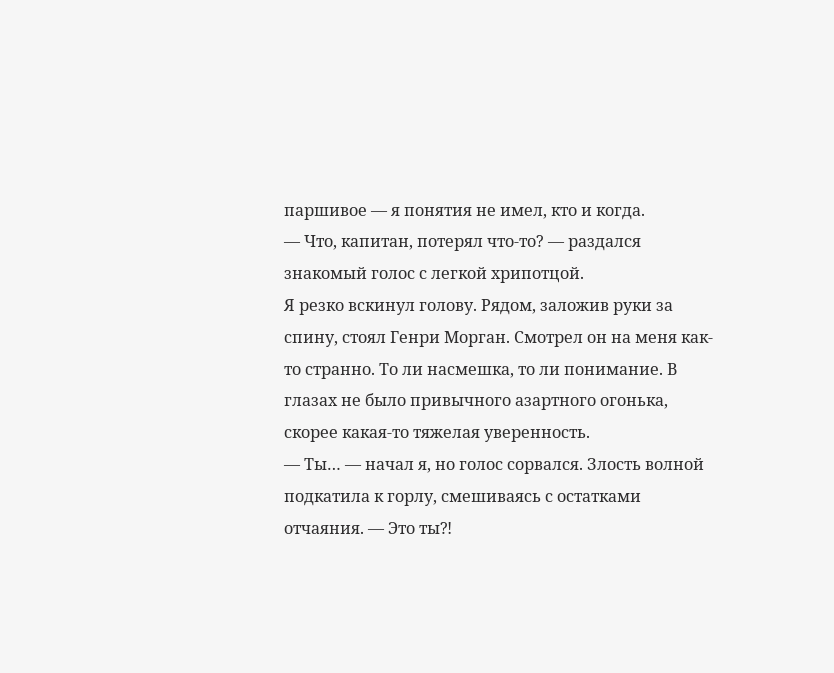паршивое — я понятия не имел, кто и когда.
— Что, капитан, потерял что-то? — раздался знакомый голос с легкой хрипотцой.
Я резко вскинул голову. Рядом, заложив руки за спину, стоял Генри Морган. Смотрел он на меня как-то странно. То ли насмешка, то ли понимание. В глазах не было привычного азартного огонька, скорее какая-то тяжелая уверенность.
— Ты… — начал я, но голос сорвался. Злость волной подкатила к горлу, смешиваясь с остатками отчаяния. — Это ты⁈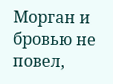Морган и бровью не повел,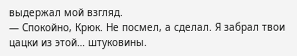выдержал мой взгляд.
— Спокойно, Крюк. Не посмел, а сделал. Я забрал твои цацки из этой… штуковины.